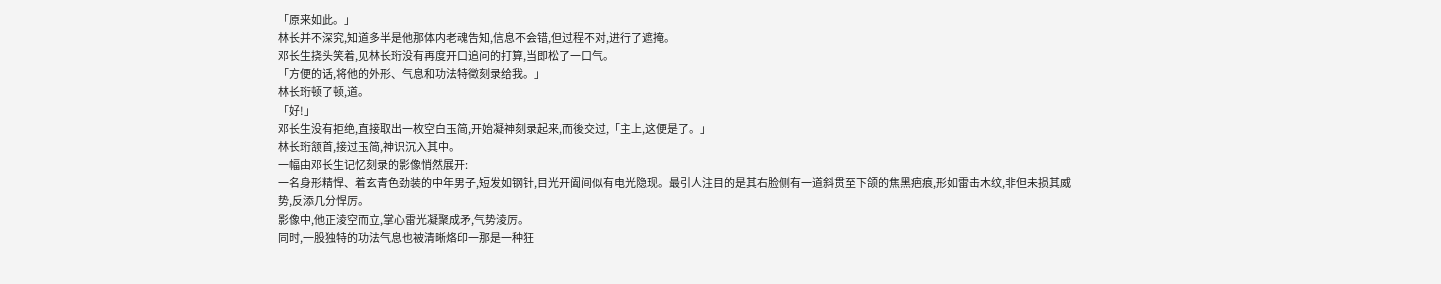「原来如此。」
林长并不深究,知道多半是他那体内老魂告知,信息不会错,但过程不对,进行了遮掩。
邓长生挠头笑着,见林长珩没有再度开口追问的打算,当即松了一口气。
「方便的话,将他的外形、气息和功法特徵刻录给我。」
林长珩顿了顿,道。
「好!」
邓长生没有拒绝,直接取出一枚空白玉简,开始凝神刻录起来,而後交过,「主上,这便是了。」
林长珩颔首,接过玉简,神识沉入其中。
一幅由邓长生记忆刻录的影像悄然展开:
一名身形精悍、着玄青色劲装的中年男子,短发如钢针,目光开阖间似有电光隐现。最引人注目的是其右脸侧有一道斜贯至下颌的焦黑疤痕,形如雷击木纹,非但未损其威势,反添几分悍厉。
影像中,他正淩空而立,掌心雷光凝聚成矛,气势淩厉。
同时,一股独特的功法气息也被清晰烙印一那是一种狂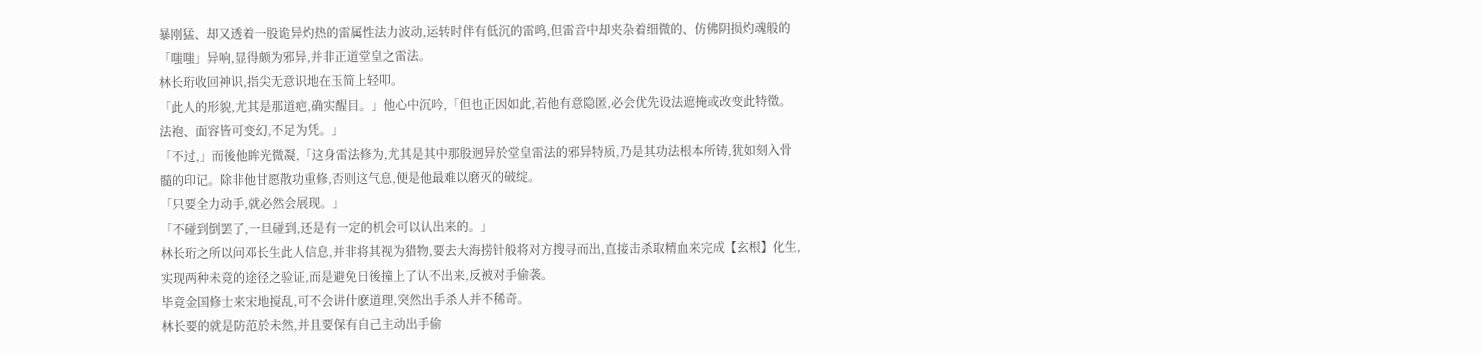暴刚猛、却又透着一股诡异灼热的雷属性法力波动,运转时伴有低沉的雷鸣,但雷音中却夹杂着细微的、仿佛阴损灼魂般的「嗤嗤」异响,显得颇为邪异,并非正道堂皇之雷法。
林长珩收回神识,指尖无意识地在玉简上轻叩。
「此人的形貌,尤其是那道疤,确实醒目。」他心中沉吟,「但也正因如此,若他有意隐匿,必会优先设法遮掩或改变此特徵。法袍、面容皆可变幻,不足为凭。」
「不过,」而後他眸光微凝,「这身雷法修为,尤其是其中那股迥异於堂皇雷法的邪异特质,乃是其功法根本所铸,犹如刻入骨髓的印记。除非他甘愿散功重修,否则这气息,便是他最难以磨灭的破绽。
「只要全力动手,就必然会展现。」
「不碰到倒罢了,一旦碰到,还是有一定的机会可以认出来的。」
林长珩之所以问邓长生此人信息,并非将其视为猎物,要去大海捞针般将对方搜寻而出,直接击杀取精血来完成【玄根】化生,实现两种未竟的途径之验证,而是避免日後撞上了认不出来,反被对手偷袭。
毕竟金国修士来宋地搅乱,可不会讲什麽道理,突然出手杀人并不稀奇。
林长要的就是防范於未然,并且要保有自己主动出手偷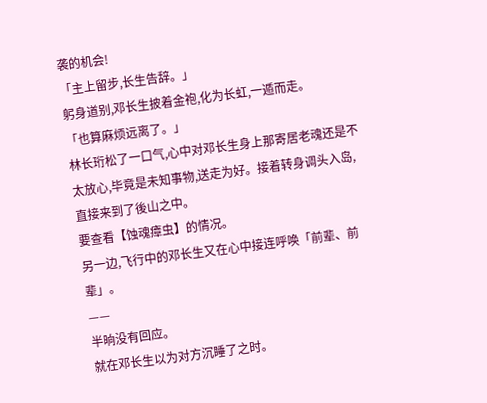袭的机会!
「主上留步,长生告辞。」
躬身道别,邓长生披着金袍,化为长虹,一遁而走。
「也算麻烦远离了。」
林长珩松了一口气,心中对邓长生身上那寄居老魂还是不太放心,毕竟是未知事物,送走为好。接着转身调头入岛,直接来到了後山之中。
要查看【蚀魂瘴虫】的情况。
另一边,飞行中的邓长生又在心中接连呼唤「前辈、前辈」。
——
半晌没有回应。
就在邓长生以为对方沉睡了之时。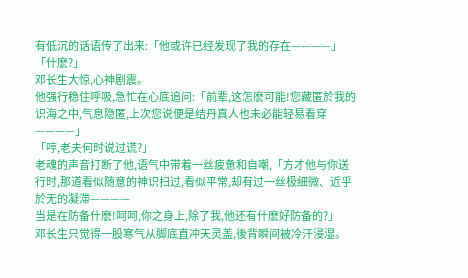有低沉的话语传了出来:「他或许已经发现了我的存在————」
「什麽?」
邓长生大惊,心神剧震。
他强行稳住呼吸,急忙在心底追问:「前辈,这怎麽可能!您藏匿於我的识海之中,气息隐匿,上次您说便是结丹真人也未必能轻易看穿————」
「哼,老夫何时说过谎?」
老魂的声音打断了他,语气中带着一丝疲惫和自嘲,「方才他与你送行时,那道看似随意的神识扫过,看似平常,却有过一丝极细微、近乎於无的凝滞————
当是在防备什麽!呵呵,你之身上,除了我,他还有什麽好防备的?」
邓长生只觉得一股寒气从脚底直冲天灵盖,後背瞬间被冷汗浸湿。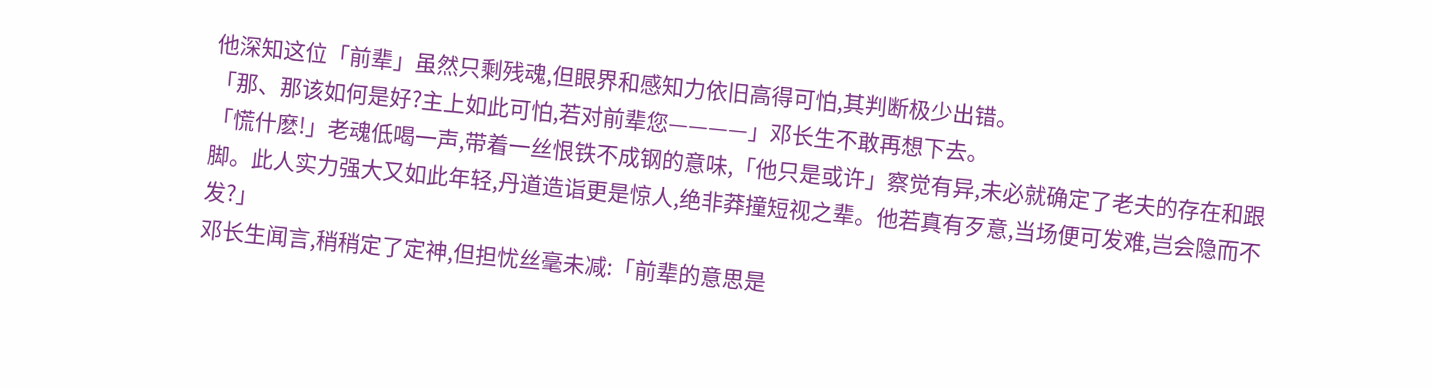他深知这位「前辈」虽然只剩残魂,但眼界和感知力依旧高得可怕,其判断极少出错。
「那、那该如何是好?主上如此可怕,若对前辈您————」邓长生不敢再想下去。
「慌什麽!」老魂低喝一声,带着一丝恨铁不成钢的意味,「他只是或许」察觉有异,未必就确定了老夫的存在和跟脚。此人实力强大又如此年轻,丹道造诣更是惊人,绝非莽撞短视之辈。他若真有歹意,当场便可发难,岂会隐而不发?」
邓长生闻言,稍稍定了定神,但担忧丝毫未减:「前辈的意思是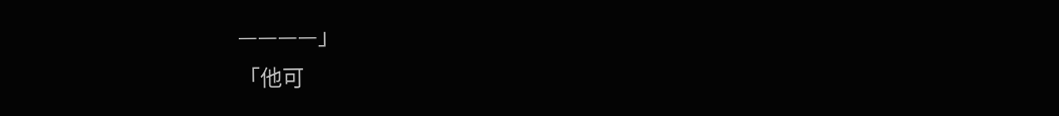————」
「他可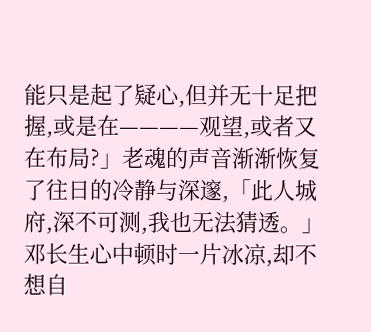能只是起了疑心,但并无十足把握,或是在————观望,或者又在布局?」老魂的声音渐渐恢复了往日的冷静与深邃,「此人城府,深不可测,我也无法猜透。」
邓长生心中顿时一片冰凉,却不想自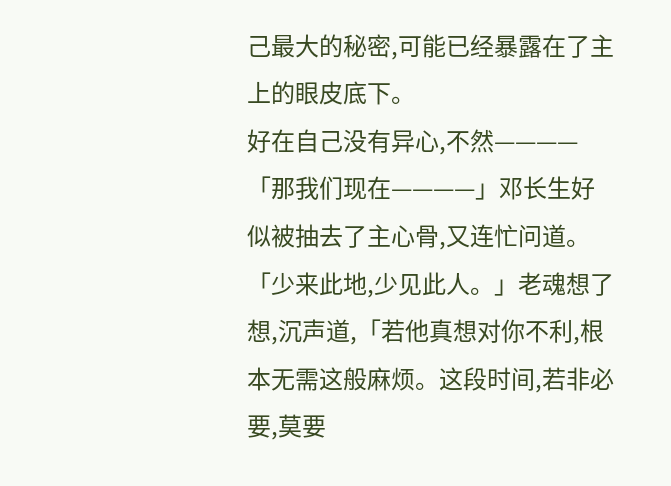己最大的秘密,可能已经暴露在了主上的眼皮底下。
好在自己没有异心,不然————
「那我们现在————」邓长生好似被抽去了主心骨,又连忙问道。
「少来此地,少见此人。」老魂想了想,沉声道,「若他真想对你不利,根本无需这般麻烦。这段时间,若非必要,莫要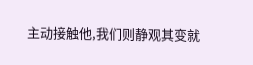主动接触他,我们则静观其变就